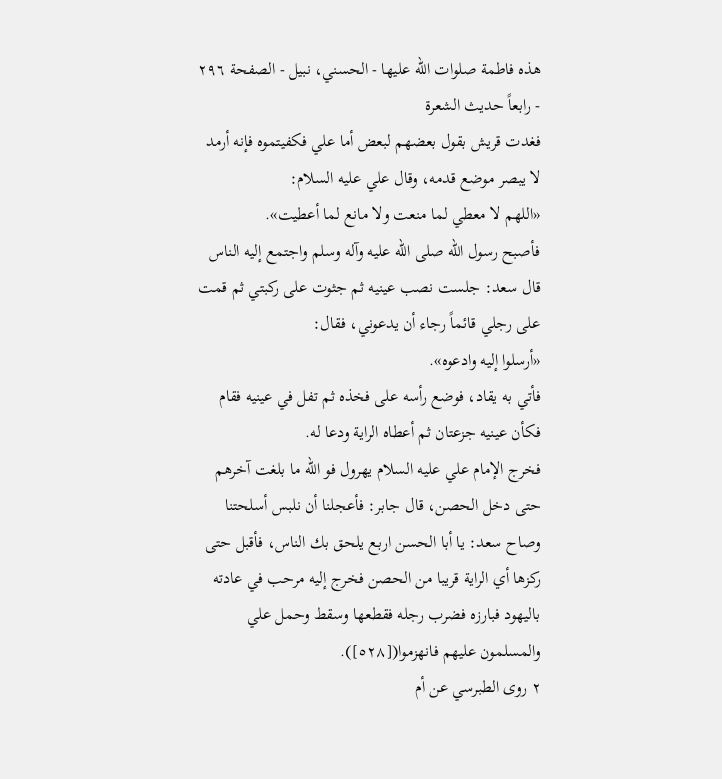هذه فاطمة صلوات الله عليها - الحسني، نبيل - الصفحة ٢٩٦ - رابعاً حديث الشعرة
فغدت قريش بقول بعضهم لبعض أما علي فكفيتموه فإنه أرمد لا يبصر موضع قدمه، وقال علي عليه السلام:
«اللهم لا معطي لما منعت ولا مانع لما أعطيت».
فأصبح رسول الله صلى الله عليه وآله وسلم واجتمع إليه الناس قال سعد: جلست نصب عينيه ثم جثوت على ركبتي ثم قمت على رجلي قائماً رجاء أن يدعوني، فقال:
«أرسلوا إليه وادعوه».
فأتي به يقاد، فوضع رأسه على فخذه ثم تفل في عينيه فقام فكأن عينيه جزعتان ثم أعطاه الراية ودعا له.
فخرج الإمام علي عليه السلام يهرول فو الله ما بلغت آخرهم حتى دخل الحصن، قال جابر: فأعجلنا أن نلبس أسلحتنا وصاح سعد: يا أبا الحسن اربع يلحق بك الناس، فأقبل حتى ركزها أي الراية قريبا من الحصن فخرج إليه مرحب في عادته باليهود فبارزه فضرب رجله فقطعها وسقط وحمل علي والمسلمون عليهم فانهزموا([٥٢٨]).
٢ روى الطبرسي عن أم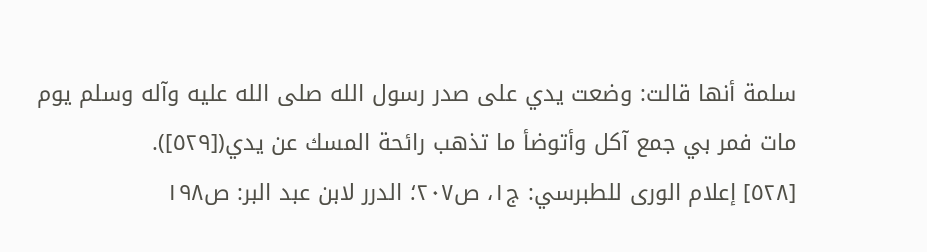سلمة أنها قالت: وضعت يدي على صدر رسول الله صلى الله عليه وآله وسلم يوم مات فمر بي جمع آكل وأتوضأ ما تذهب رائحة المسك عن يدي([٥٢٩]).
[٥٢٨] إعلام الورى للطبرسي: ج١، ص٢٠٧؛ الدرر لابن عبد البر: ص١٩٨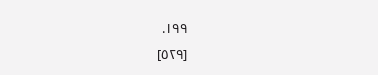١٩٩.
[٥٢٩]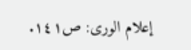إعلام الورى: ص١٤١.